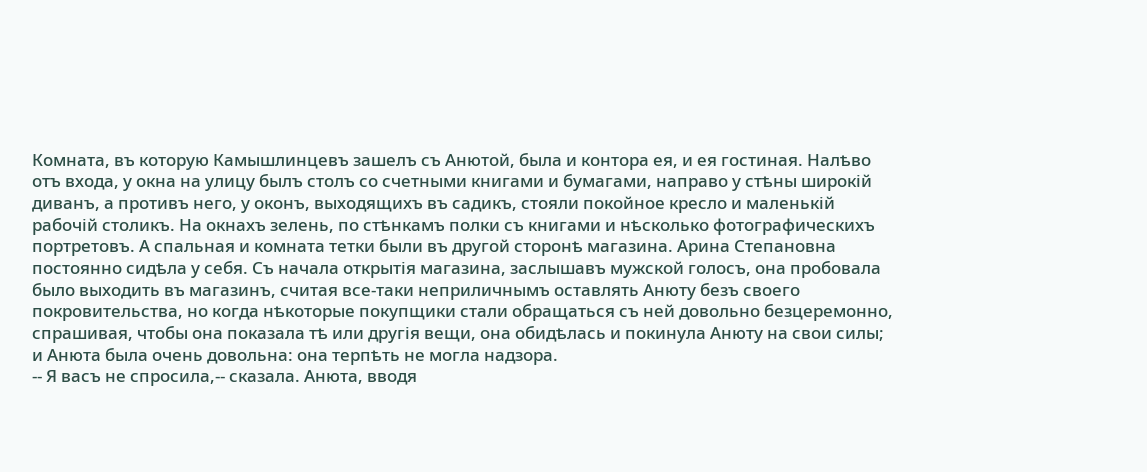Комната, въ которую Камышлинцевъ зашелъ съ Анютой, была и контора ея, и ея гостиная. Налѣво отъ входа, у окна на улицу былъ столъ со счетными книгами и бумагами, направо у стѣны широкій диванъ, а противъ него, у оконъ, выходящихъ въ садикъ, стояли покойное кресло и маленькій рабочій столикъ. На окнахъ зелень, по стѣнкамъ полки съ книгами и нѣсколько фотографическихъ портретовъ. А спальная и комната тетки были въ другой сторонѣ магазина. Арина Степановна постоянно сидѣла у себя. Съ начала открытія магазина, заслышавъ мужской голосъ, она пробовала было выходить въ магазинъ, считая все-таки неприличнымъ оставлять Анюту безъ своего покровительства, но когда нѣкоторые покупщики стали обращаться съ ней довольно безцеремонно, спрашивая, чтобы она показала тѣ или другія вещи, она обидѣлась и покинула Анюту на свои силы; и Анюта была очень довольна: она терпѣть не могла надзора.
-- Я васъ не спросила,-- сказала. Анюта, вводя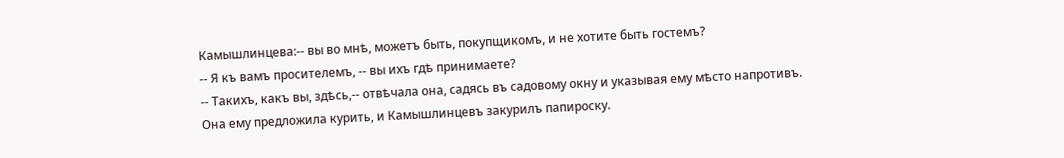Камышлинцева:-- вы во мнѣ, можетъ быть, покупщикомъ, и не хотите быть гостемъ?
-- Я къ вамъ просителемъ, -- вы ихъ гдѣ принимаете?
-- Такихъ, какъ вы, здѣсь,-- отвѣчала она, садясь въ садовому окну и указывая ему мѣсто напротивъ.
Она ему предложила курить, и Камышлинцевъ закурилъ папироску.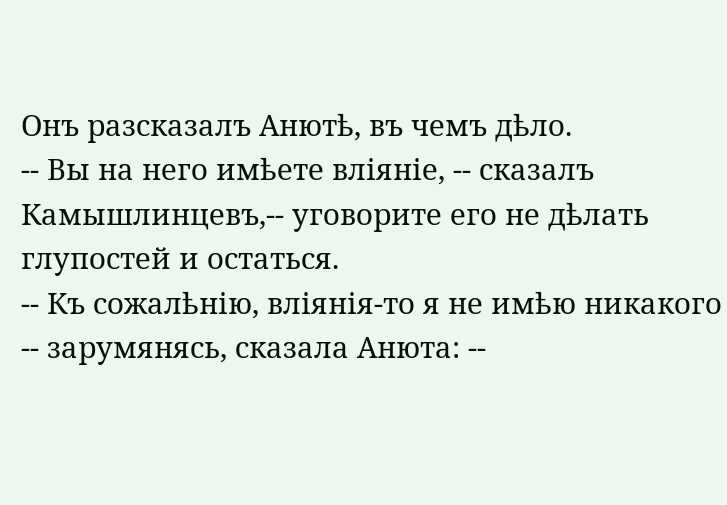Онъ разсказалъ Анютѣ, въ чемъ дѣло.
-- Вы на него имѣете вліяніе, -- сказалъ Камышлинцевъ,-- уговорите его не дѣлать глупостей и остаться.
-- Къ сожалѣнію, вліянія-то я не имѣю никакого -- зарумянясь, сказала Анюта: --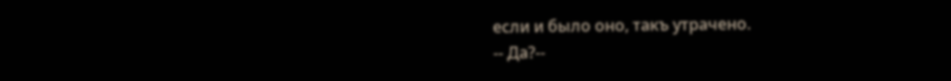если и было оно, такъ утрачено.
-- Да?--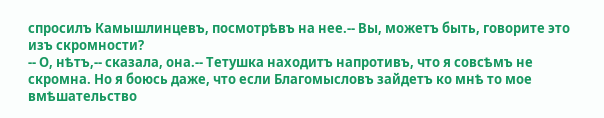спросилъ Камышлинцевъ, посмотрѣвъ на нее.-- Вы, можетъ быть, говорите это изъ скромности?
-- О, нѣтъ,-- сказала, она.-- Тетушка находитъ напротивъ, что я совсѣмъ не скромна. Но я боюсь даже, что если Благомысловъ зайдетъ ко мнѣ то мое вмѣшательство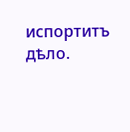испортитъ дѣло.